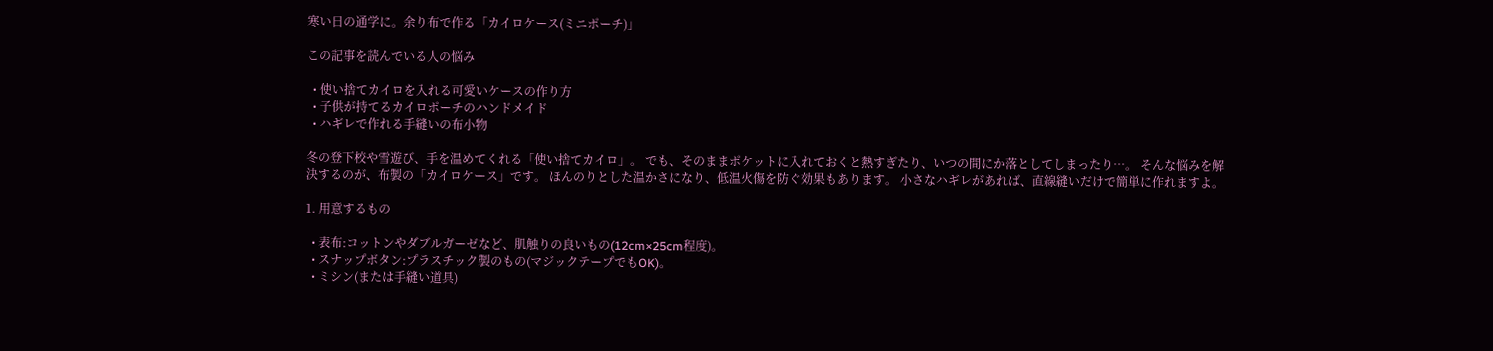寒い日の通学に。余り布で作る「カイロケース(ミニポーチ)」

この記事を読んでいる人の悩み

  • 使い捨てカイロを入れる可愛いケースの作り方
  • 子供が持てるカイロポーチのハンドメイド
  • ハギレで作れる手縫いの布小物

冬の登下校や雪遊び、手を温めてくれる「使い捨てカイロ」。 でも、そのままポケットに入れておくと熱すぎたり、いつの間にか落としてしまったり…。 そんな悩みを解決するのが、布製の「カイロケース」です。 ほんのりとした温かさになり、低温火傷を防ぐ効果もあります。 小さなハギレがあれば、直線縫いだけで簡単に作れますよ。

1. 用意するもの

  • 表布:コットンやダブルガーゼなど、肌触りの良いもの(12cm×25cm程度)。
  • スナップボタン:プラスチック製のもの(マジックテープでもOK)。
  • ミシン(または手縫い道具)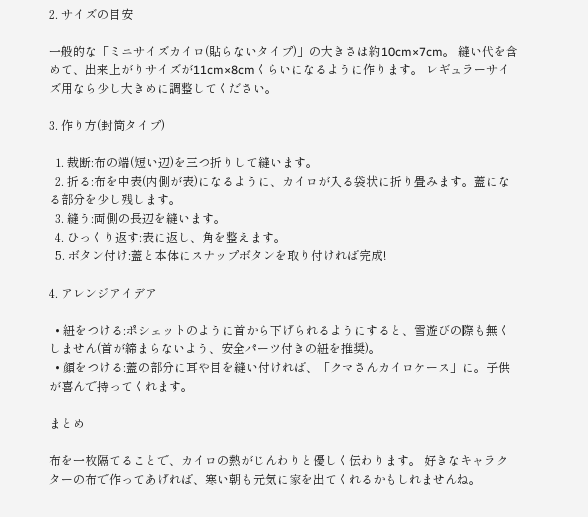2. サイズの目安

一般的な「ミニサイズカイロ(貼らないタイプ)」の大きさは約10cm×7cm。 縫い代を含めて、出来上がりサイズが11cm×8cmくらいになるように作ります。 レギュラーサイズ用なら少し大きめに調整してください。

3. 作り方(封筒タイプ)

  1. 裁断:布の端(短い辺)を三つ折りして縫います。
  2. 折る:布を中表(内側が表)になるように、カイロが入る袋状に折り畳みます。蓋になる部分を少し残します。
  3. 縫う:両側の長辺を縫います。
  4. ひっくり返す:表に返し、角を整えます。
  5. ボタン付け:蓋と本体にスナップボタンを取り付ければ完成!

4. アレンジアイデア

  • 紐をつける:ポシェットのように首から下げられるようにすると、雪遊びの際も無くしません(首が締まらないよう、安全パーツ付きの紐を推奨)。
  • 顔をつける:蓋の部分に耳や目を縫い付ければ、「クマさんカイロケース」に。子供が喜んで持ってくれます。

まとめ

布を一枚隔てることで、カイロの熱がじんわりと優しく伝わります。 好きなキャラクターの布で作ってあげれば、寒い朝も元気に家を出てくれるかもしれませんね。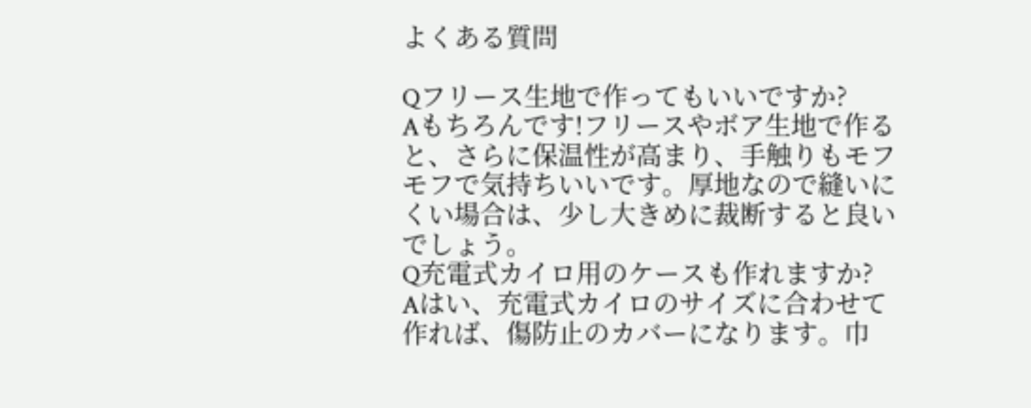よくある質問

Qフリース生地で作ってもいいですか?
Aもちろんです!フリースやボア生地で作ると、さらに保温性が高まり、手触りもモフモフで気持ちいいです。厚地なので縫いにくい場合は、少し大きめに裁断すると良いでしょう。
Q充電式カイロ用のケースも作れますか?
Aはい、充電式カイロのサイズに合わせて作れば、傷防止のカバーになります。巾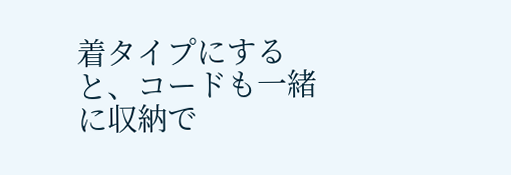着タイプにすると、コードも一緒に収納で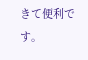きて便利です。